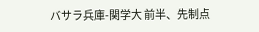バサラ兵庫-関学大 前半、先制点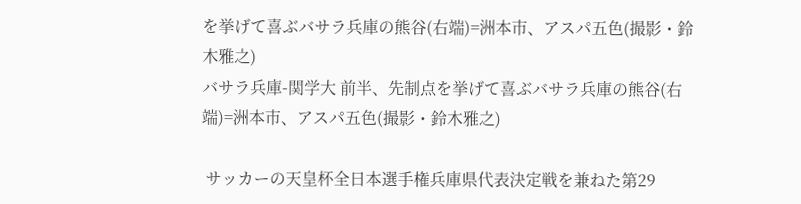を挙げて喜ぶバサラ兵庫の熊谷(右端)=洲本市、アスパ五色(撮影・鈴木雅之)
バサラ兵庫-関学大 前半、先制点を挙げて喜ぶバサラ兵庫の熊谷(右端)=洲本市、アスパ五色(撮影・鈴木雅之)

 サッカーの天皇杯全日本選手権兵庫県代表決定戦を兼ねた第29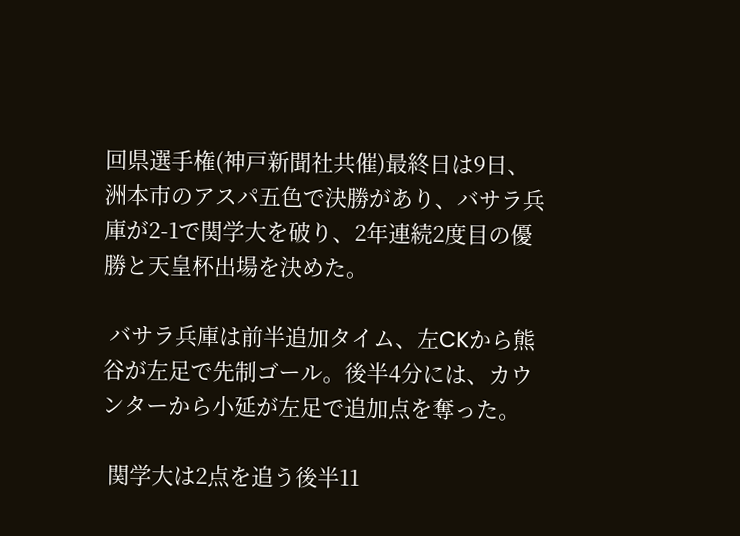回県選手権(神戸新聞社共催)最終日は9日、洲本市のアスパ五色で決勝があり、バサラ兵庫が2-1で関学大を破り、2年連続2度目の優勝と天皇杯出場を決めた。

 バサラ兵庫は前半追加タイム、左CKから熊谷が左足で先制ゴール。後半4分には、カウンターから小延が左足で追加点を奪った。

 関学大は2点を追う後半11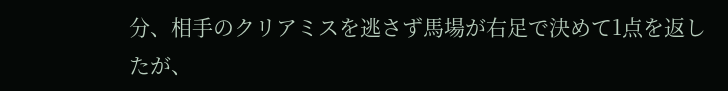分、相手のクリアミスを逃さず馬場が右足で決めて1点を返したが、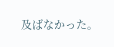及ばなかった。